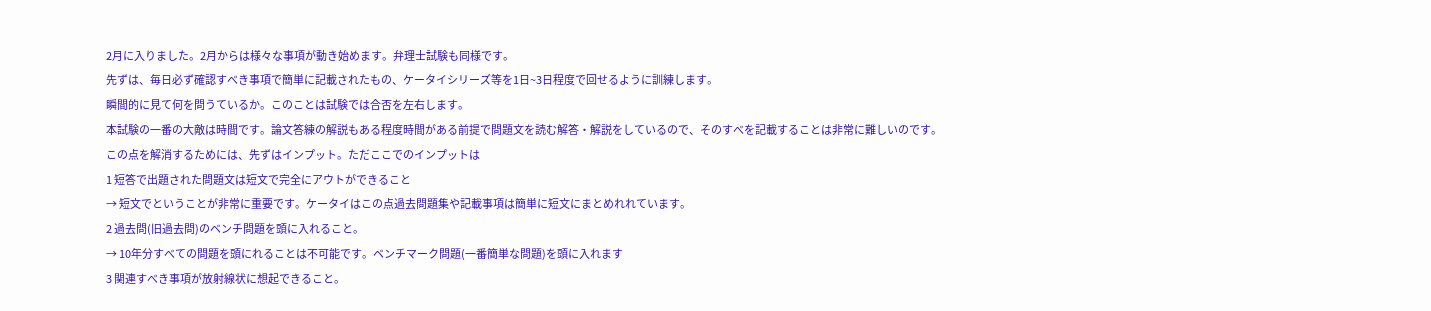2月に入りました。2月からは様々な事項が動き始めます。弁理士試験も同様です。
先ずは、毎日必ず確認すべき事項で簡単に記載されたもの、ケータイシリーズ等を1日~3日程度で回せるように訓練します。
瞬間的に見て何を問うているか。このことは試験では合否を左右します。
本試験の一番の大敵は時間です。論文答練の解説もある程度時間がある前提で問題文を読む解答・解説をしているので、そのすべを記載することは非常に難しいのです。
この点を解消するためには、先ずはインプット。ただここでのインプットは
1 短答で出題された問題文は短文で完全にアウトができること
→ 短文でということが非常に重要です。ケータイはこの点過去問題集や記載事項は簡単に短文にまとめれれています。
2 過去問(旧過去問)のベンチ問題を頭に入れること。
→ 10年分すべての問題を頭にれることは不可能です。ベンチマーク問題(一番簡単な問題)を頭に入れます
3 関連すべき事項が放射線状に想起できること。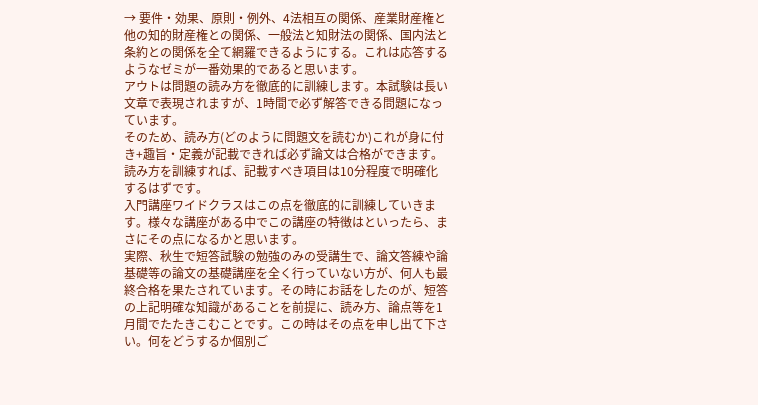→ 要件・効果、原則・例外、4法相互の関係、産業財産権と他の知的財産権との関係、一般法と知財法の関係、国内法と条約との関係を全て網羅できるようにする。これは応答するようなゼミが一番効果的であると思います。
アウトは問題の読み方を徹底的に訓練します。本試験は長い文章で表現されますが、1時間で必ず解答できる問題になっています。
そのため、読み方(どのように問題文を読むか)これが身に付き+趣旨・定義が記載できれば必ず論文は合格ができます。
読み方を訓練すれば、記載すべき項目は10分程度で明確化するはずです。
入門講座ワイドクラスはこの点を徹底的に訓練していきます。様々な講座がある中でこの講座の特徴はといったら、まさにその点になるかと思います。
実際、秋生で短答試験の勉強のみの受講生で、論文答練や論基礎等の論文の基礎講座を全く行っていない方が、何人も最終合格を果たされています。その時にお話をしたのが、短答の上記明確な知識があることを前提に、読み方、論点等を1月間でたたきこむことです。この時はその点を申し出て下さい。何をどうするか個別ご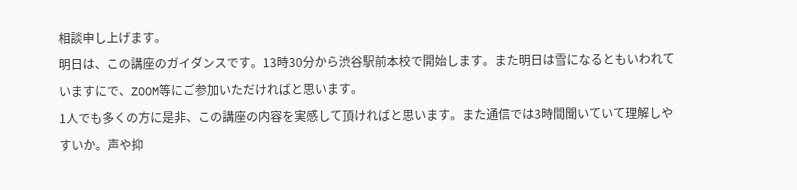相談申し上げます。
明日は、この講座のガイダンスです。13時30分から渋谷駅前本校で開始します。また明日は雪になるともいわれていますにで、ZOOM等にご参加いただければと思います。
1人でも多くの方に是非、この講座の内容を実感して頂ければと思います。また通信では3時間聞いていて理解しやすいか。声や抑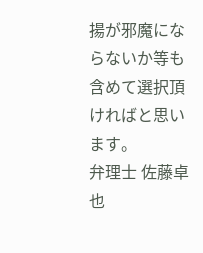揚が邪魔にならないか等も含めて選択頂ければと思います。
弁理士 佐藤卓也